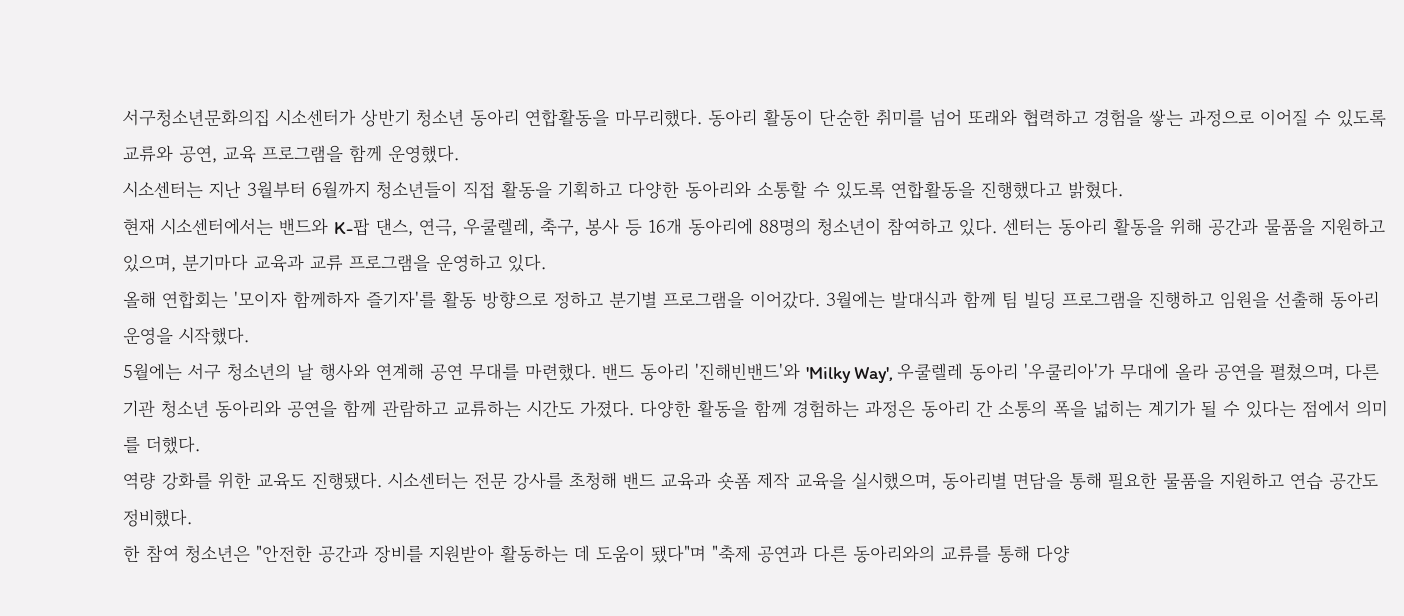서구청소년문화의집 시소센터가 상반기 청소년 동아리 연합활동을 마무리했다. 동아리 활동이 단순한 취미를 넘어 또래와 협력하고 경험을 쌓는 과정으로 이어질 수 있도록 교류와 공연, 교육 프로그램을 함께 운영했다.
시소센터는 지난 3월부터 6월까지 청소년들이 직접 활동을 기획하고 다양한 동아리와 소통할 수 있도록 연합활동을 진행했다고 밝혔다.
현재 시소센터에서는 밴드와 K-팝 댄스, 연극, 우쿨렐레, 축구, 봉사 등 16개 동아리에 88명의 청소년이 참여하고 있다. 센터는 동아리 활동을 위해 공간과 물품을 지원하고 있으며, 분기마다 교육과 교류 프로그램을 운영하고 있다.
올해 연합회는 '모이자 함께하자 즐기자'를 활동 방향으로 정하고 분기별 프로그램을 이어갔다. 3월에는 발대식과 함께 팀 빌딩 프로그램을 진행하고 임원을 선출해 동아리 운영을 시작했다.
5월에는 서구 청소년의 날 행사와 연계해 공연 무대를 마련했다. 밴드 동아리 '진해빈밴드'와 'Milky Way', 우쿨렐레 동아리 '우쿨리아'가 무대에 올라 공연을 펼쳤으며, 다른 기관 청소년 동아리와 공연을 함께 관람하고 교류하는 시간도 가졌다. 다양한 활동을 함께 경험하는 과정은 동아리 간 소통의 폭을 넓히는 계기가 될 수 있다는 점에서 의미를 더했다.
역량 강화를 위한 교육도 진행됐다. 시소센터는 전문 강사를 초청해 밴드 교육과 숏폼 제작 교육을 실시했으며, 동아리별 면담을 통해 필요한 물품을 지원하고 연습 공간도 정비했다.
한 참여 청소년은 "안전한 공간과 장비를 지원받아 활동하는 데 도움이 됐다"며 "축제 공연과 다른 동아리와의 교류를 통해 다양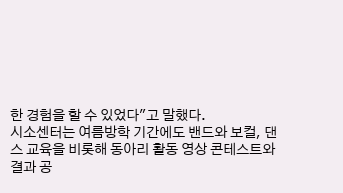한 경험을 할 수 있었다"고 말했다.
시소센터는 여름방학 기간에도 밴드와 보컬, 댄스 교육을 비롯해 동아리 활동 영상 콘테스트와 결과 공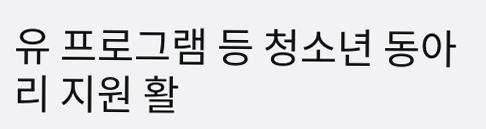유 프로그램 등 청소년 동아리 지원 활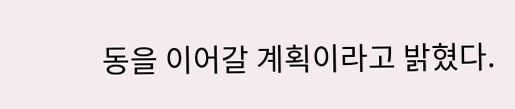동을 이어갈 계획이라고 밝혔다.